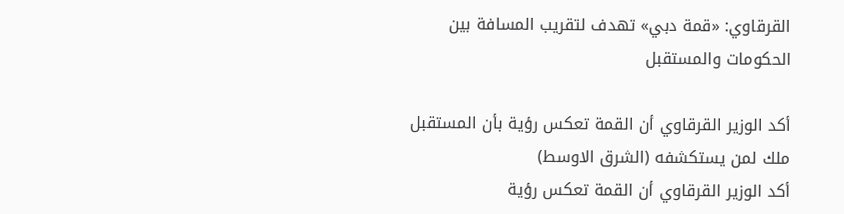القرقاوي: «قمة دبي» تهدف لتقريب المسافة بين الحكومات والمستقبل

أكد الوزير القرقاوي أن القمة تعكس رؤية بأن المستقبل ملك لمن يستكشفه (الشرق الاوسط)
أكد الوزير القرقاوي أن القمة تعكس رؤية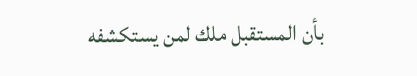بأن المستقبل ملك لمن يستكشفه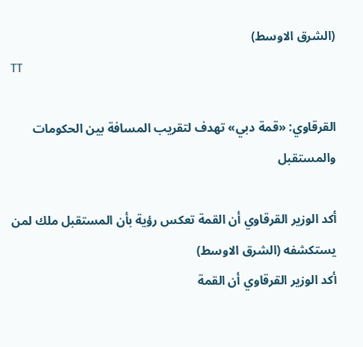(الشرق الاوسط)
TT

القرقاوي: «قمة دبي» تهدف لتقريب المسافة بين الحكومات والمستقبل

أكد الوزير القرقاوي أن القمة تعكس رؤية بأن المستقبل ملك لمن يستكشفه (الشرق الاوسط)
أكد الوزير القرقاوي أن القمة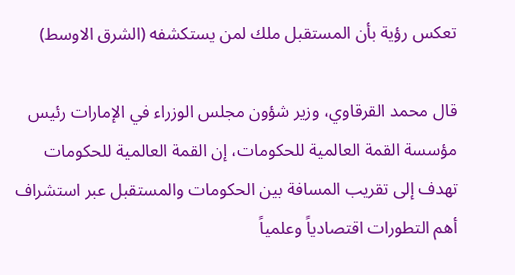تعكس رؤية بأن المستقبل ملك لمن يستكشفه (الشرق الاوسط)

قال محمد القرقاوي، وزير شؤون مجلس الوزراء في الإمارات رئيس مؤسسة القمة العالمية للحكومات، إن القمة العالمية للحكومات تهدف إلى تقريب المسافة بين الحكومات والمستقبل عبر استشراف أهم التطورات اقتصادياً وعلمياً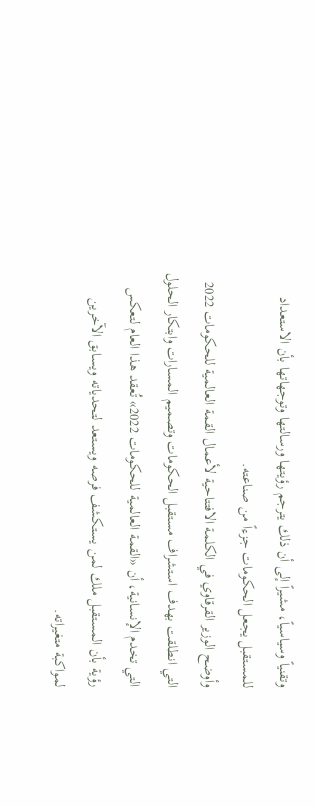وتقنياً وسياسياً، مشيراً إلى أن ذلك يترجم رؤيتها ورسالتها وتوجهاتها بأن الاستعداد للمستقبل يجعل الحكومات جزءاً من صناعته.
وأوضح الوزير القرقاوي في الكلمة الافتتاحية لأعمال القمة العالمية للحكومات 2022 التي انطلقت بهدف استشراف مستقبل الحكومات وتصميم المسارات وابتكار الحلول التي تخدم الإنسانية، أن «القمة العالمية للحكومات 2022» تُعقد هذا العام لتعكس رؤية بأن المستقبل ملك لمن يستكشف فرصه ويستعد لتحدياته ويسابق الآخرين لمواكبة متغيراته.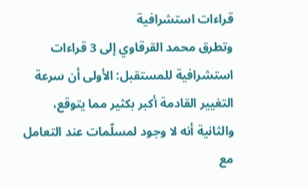قراءات استشرافية
وتطرق محمد القرقاوي إلى 3 قراءات استشرافية للمستقبل: الأولى أن سرعة التغيير القادمة أكبر بكثير مما يتوقع، والثانية أنه لا وجود لمسلّمات عند التعامل مع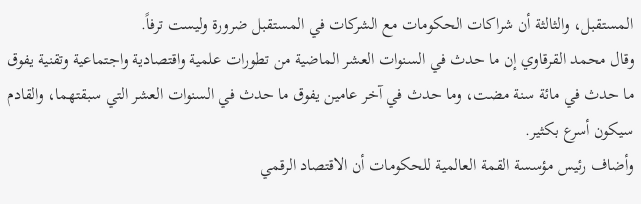المستقبل، والثالثة أن شراكات الحكومات مع الشركات في المستقبل ضرورة وليست ترفاً.
وقال محمد القرقاوي إن ما حدث في السنوات العشر الماضية من تطورات علمية واقتصادية واجتماعية وتقنية يفوق ما حدث في مائة سنة مضت، وما حدث في آخر عامين يفوق ما حدث في السنوات العشر التي سبقتهما، والقادم سيكون أسرع بكثير.
وأضاف رئيس مؤسسة القمة العالمية للحكومات أن الاقتصاد الرقمي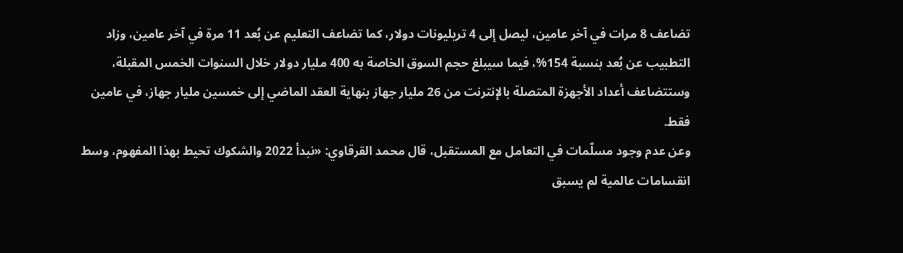تضاعف 8 مرات في آخر عامين، ليصل إلى 4 تريليونات دولار، كما تضاعف التعليم عن بُعد 11 مرة في آخر عامين، وزاد التطبيب عن بُعد بنسبة 154%، فيما سيبلغ حجم السوق الخاصة به 400 مليار دولار خلال السنوات الخمس المقبلة، وستتضاعف أعداد الأجهزة المتصلة بالإنترنت من 26 مليار جهاز بنهاية العقد الماضي إلى خمسين مليار جهاز، في عامين فقط.
وعن عدم وجود مسلّمات في التعامل مع المستقبل، قال محمد القرقاوي: «نبدأ 2022 والشكوك تحيط بهذا المفهوم، وسط انقسامات عالمية لم يسبق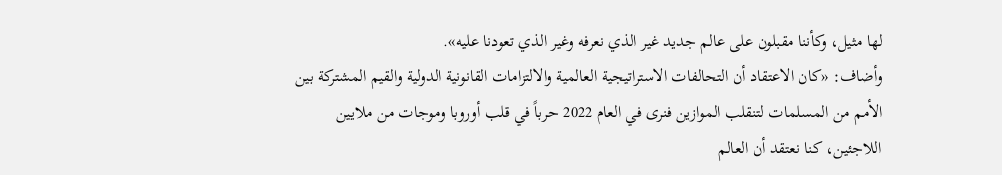لها مثيل، وكأننا مقبلون على عالم جديد غير الذي نعرفه وغير الذي تعودنا عليه».
وأضاف: «كان الاعتقاد أن التحالفات الاستراتيجية العالمية والالتزامات القانونية الدولية والقيم المشتركة بين الأمم من المسلمات لتنقلب الموازين فنرى في العام 2022 حرباً في قلب أوروبا وموجات من ملايين اللاجئين، كنا نعتقد أن العالم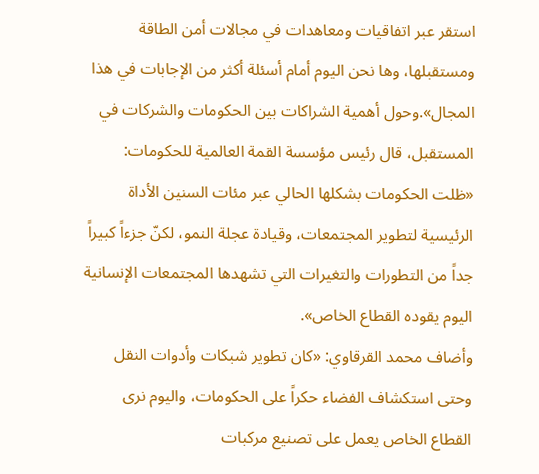استقر عبر اتفاقيات ومعاهدات في مجالات أمن الطاقة ومستقبلها، وها نحن اليوم أمام أسئلة أكثر من الإجابات في هذا المجال».وحول أهمية الشراكات بين الحكومات والشركات في المستقبل، قال رئيس مؤسسة القمة العالمية للحكومات: «ظلت الحكومات بشكلها الحالي عبر مئات السنين الأداة الرئيسية لتطوير المجتمعات، وقيادة عجلة النمو، لكنّ جزءاً كبيراً جداً من التطورات والتغيرات التي تشهدها المجتمعات الإنسانية اليوم يقوده القطاع الخاص».
وأضاف محمد القرقاوي: «كان تطوير شبكات وأدوات النقل وحتى استكشاف الفضاء حكراً على الحكومات، واليوم نرى القطاع الخاص يعمل على تصنيع مركبات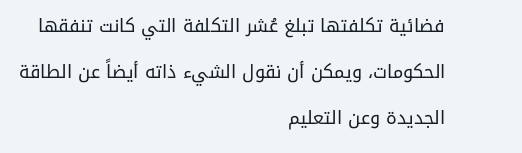فضائية تكلفتها تبلغ عُشر التكلفة التي كانت تنفقها الحكومات، ويمكن أن نقول الشيء ذاته أيضاً عن الطاقة الجديدة وعن التعليم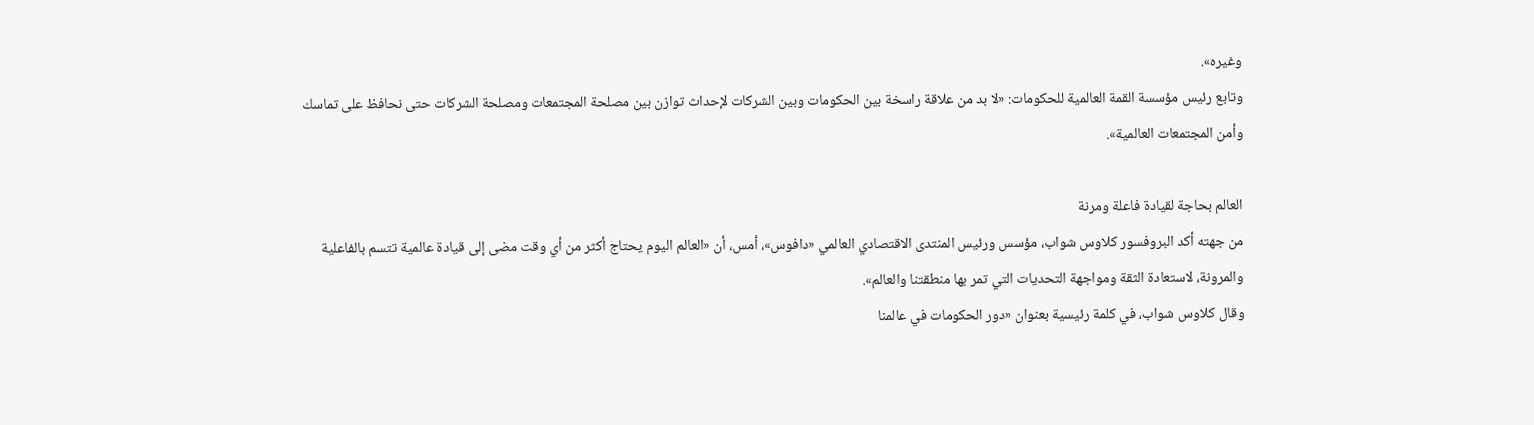وغيره».
وتابع رئيس مؤسسة القمة العالمية للحكومات: «لا بد من علاقة راسخة بين الحكومات وبين الشركات لإحداث توازن بين مصلحة المجتمعات ومصلحة الشركات حتى نحافظ على تماسك وأمن المجتمعات العالمية».

العالم بحاجة لقيادة فاعلة ومرنة
من جهته أكد البروفسور كلاوس شواب، مؤسس ورئيس المنتدى الاقتصادي العالمي «دافوس»، أمس، أن «العالم اليوم يحتاج أكثر من أي وقت مضى إلى قيادة عالمية تتسم بالفاعلية والمرونة، لاستعادة الثقة ومواجهة التحديات التي تمر بها منطقتنا والعالم».
وقال كلاوس شواب، في كلمة رئيسية بعنوان «دور الحكومات في عالمنا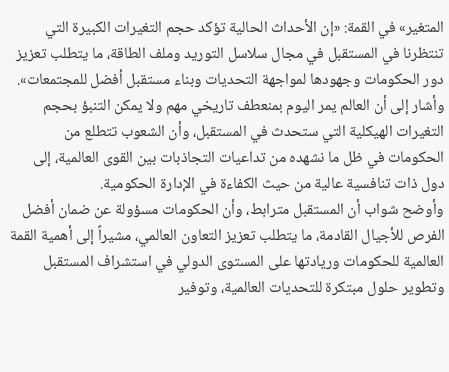المتغير» في القمة: «إن الأحداث الحالية تؤكد حجم التغيرات الكبيرة التي تنتظرنا في المستقبل في مجال سلاسل التوريد وملف الطاقة، ما يتطلب تعزيز دور الحكومات وجهودها لمواجهة التحديات وبناء مستقبل أفضل للمجتمعات».
وأشار إلى أن العالم يمر اليوم بمنعطف تاريخي مهم ولا يمكن التنبؤ بحجم التغيرات الهيكلية التي ستحدث في المستقبل، وأن الشعوب تتطلع من الحكومات في ظل ما نشهده من تداعيات التجاذبات بين القوى العالمية، إلى دول ذات تنافسية عالية من حيث الكفاءة في الإدارة الحكومية.
وأوضح شواب أن المستقبل مترابط، وأن الحكومات مسؤولة عن ضمان أفضل الفرص للأجيال القادمة، ما يتطلب تعزيز التعاون العالمي، مشيراً إلى أهمية القمة العالمية للحكومات وريادتها على المستوى الدولي في استشراف المستقبل وتطوير حلول مبتكرة للتحديات العالمية، وتوفير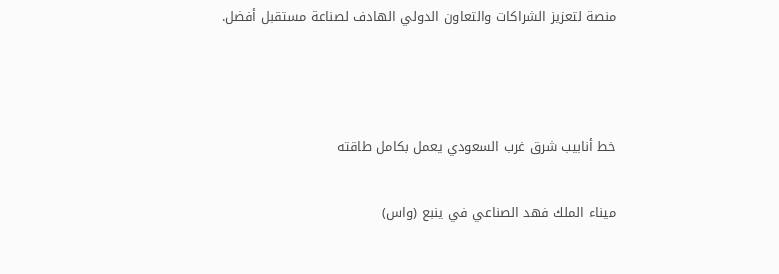منصة لتعزيز الشراكات والتعاون الدولي الهادف لصناعة مستقبل أفضل.



خط أنابيب شرق غرب السعودي يعمل بكامل طاقته

ميناء الملك فهد الصناعي في ينبع (واس)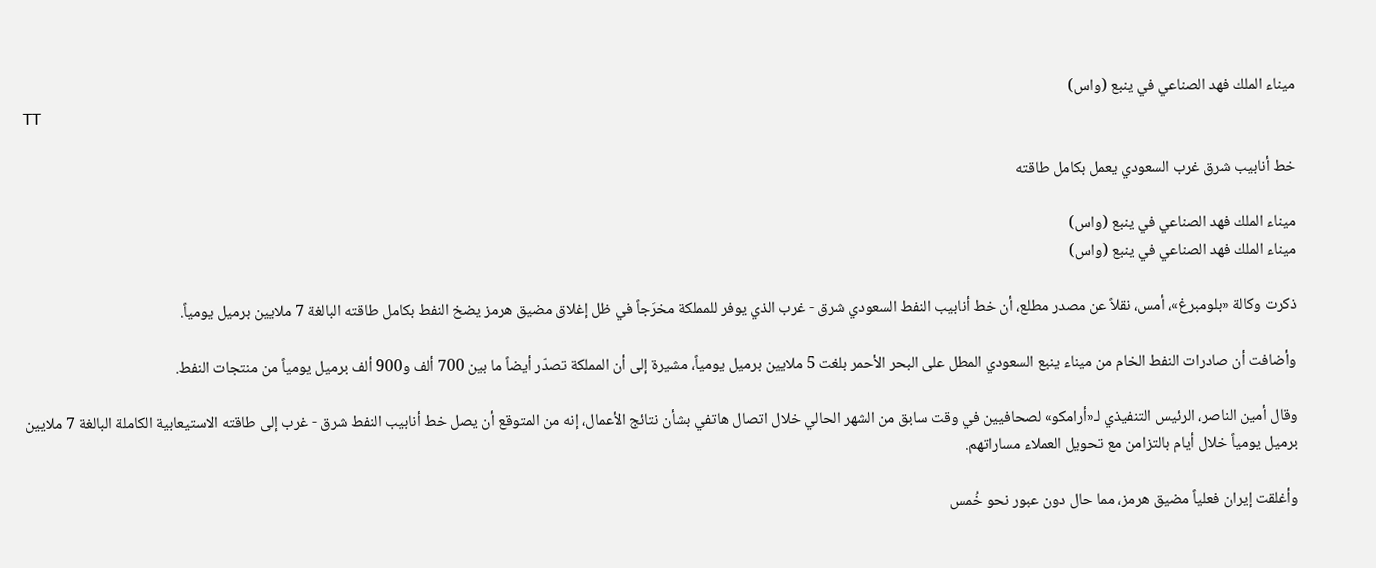ميناء الملك فهد الصناعي في ينبع (واس)
TT

خط أنابيب شرق غرب السعودي يعمل بكامل طاقته

ميناء الملك فهد الصناعي في ينبع (واس)
ميناء الملك فهد الصناعي في ينبع (واس)

ذكرت وكالة «بلومبرغ»، أمس، نقلاً عن مصدر مطلع، أن خط أنابيب النفط السعودي شرق - غرب الذي يوفر للمملكة مخرَجاً في ظل إغلاق مضيق هرمز يضخ النفط بكامل طاقته البالغة 7 ملايين برميل يومياً.

وأضافت أن صادرات النفط الخام من ميناء ينبع السعودي المطل على البحر الأحمر بلغت 5 ملايين برميل يومياً، مشيرة إلى أن المملكة تصدّر أيضاً ما بين 700 ألف و900 ألف برميل يومياً من منتجات النفط.

وقال أمين الناصر، الرئيس التنفيذي لـ«أرامكو» لصحافيين في وقت سابق من الشهر الحالي خلال اتصال هاتفي بشأن نتائج الأعمال، إنه من المتوقع أن يصل خط أنابيب النفط شرق - غرب إلى طاقته الاستيعابية الكاملة البالغة 7 ملايين برميل يومياً خلال أيام بالتزامن مع تحويل العملاء مساراتهم.

وأغلقت إيران فعلياً مضيق هرمز، مما حال دون عبور نحو خُمس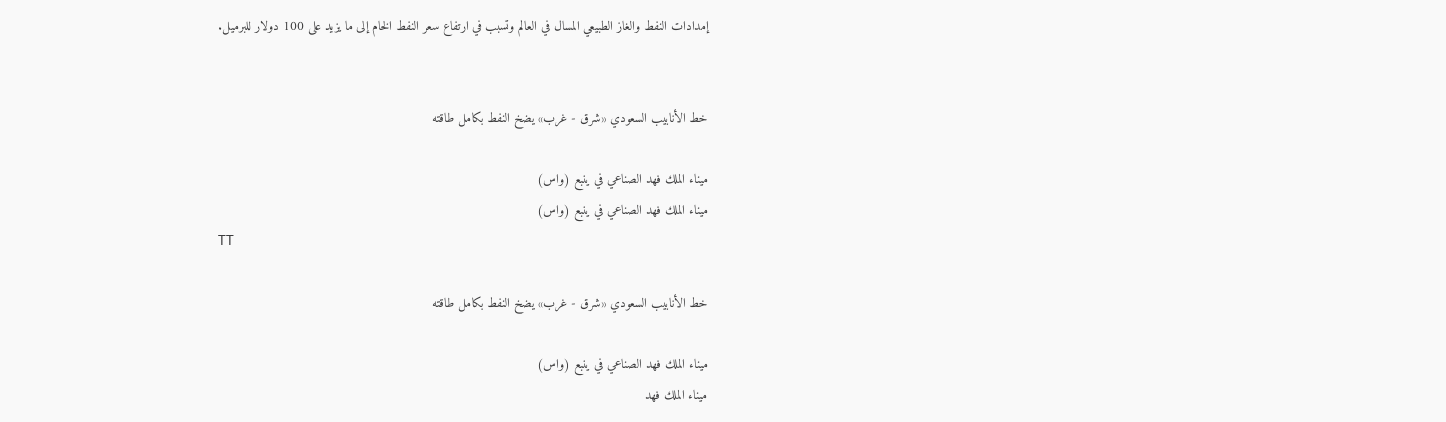إمدادات النفط والغاز الطبيعي المسال في العالم وتسبب في ارتفاع سعر النفط الخام إلى ما يزيد على 100 دولار للبرميل.


خط الأنابيب السعودي «شرق - غرب» يضخ النفط بكامل طاقته

ميناء الملك فهد الصناعي في ينبع (واس)
ميناء الملك فهد الصناعي في ينبع (واس)
TT

خط الأنابيب السعودي «شرق - غرب» يضخ النفط بكامل طاقته

ميناء الملك فهد الصناعي في ينبع (واس)
ميناء الملك فهد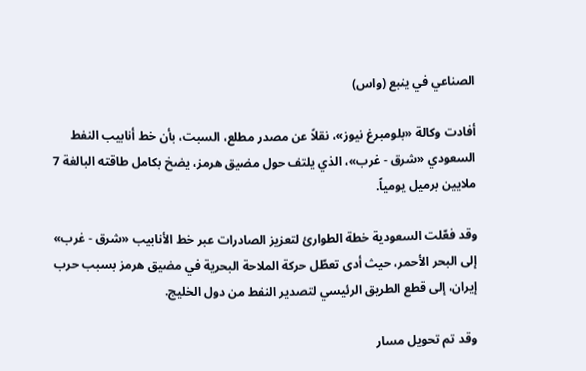الصناعي في ينبع (واس)

أفادت وكالة «بلومبرغ نيوز»، نقلاً عن مصدر مطلع، السبت، بأن خط أنابيب النفط السعودي «شرق - غرب»، الذي يلتف حول مضيق هرمز، يضخ بكامل طاقته البالغة 7 ملايين برميل يومياً.

وقد فعّلت السعودية خطة الطوارئ لتعزيز الصادرات عبر خط الأنابيب «شرق - غرب» إلى البحر الأحمر، حيث أدى تعطّل حركة الملاحة البحرية في مضيق هرمز بسبب حرب إيران، إلى قطع الطريق الرئيسي لتصدير النفط من دول الخليج.

وقد تم تحويل مسار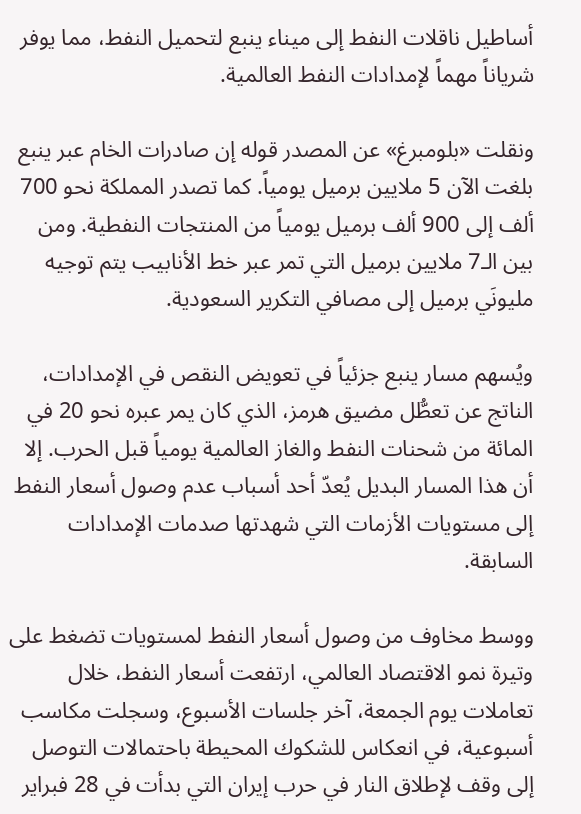أساطيل ناقلات النفط إلى ميناء ينبع لتحميل النفط، مما يوفر شرياناً مهماً لإمدادات النفط العالمية.

ونقلت «بلومبرغ» عن المصدر قوله إن صادرات الخام عبر ينبع بلغت الآن 5 ملايين برميل يومياً. كما تصدر المملكة نحو 700 ألف إلى 900 ألف برميل يومياً من المنتجات النفطية. ومن بين الـ7 ملايين برميل التي تمر عبر خط الأنابيب يتم توجيه مليونَي برميل إلى مصافي التكرير السعودية.

ويُسهم مسار ينبع جزئياً في تعويض النقص في الإمدادات، الناتج عن تعطُّل مضيق هرمز، الذي كان يمر عبره نحو 20 في المائة من شحنات النفط والغاز العالمية يومياً قبل الحرب. إلا أن هذا المسار البديل يُعدّ أحد أسباب عدم وصول أسعار النفط إلى مستويات الأزمات التي شهدتها صدمات الإمدادات السابقة.

ووسط مخاوف من وصول أسعار النفط لمستويات تضغط على وتيرة نمو الاقتصاد العالمي، ارتفعت أسعار النفط، خلال تعاملات يوم الجمعة، آخر جلسات الأسبوع، وسجلت مكاسب أسبوعية، في انعكاس للشكوك المحيطة باحتمالات التوصل إلى وقف لإطلاق النار في حرب إيران التي بدأت في 28 فبراير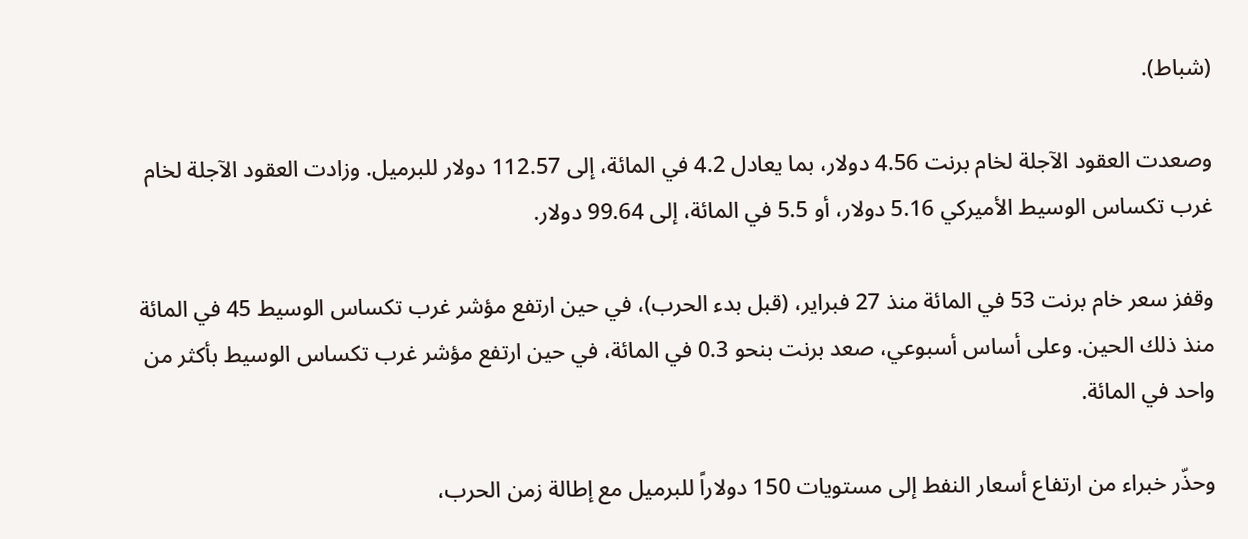(شباط).

وصعدت العقود الآجلة لخام برنت 4.56 دولار، بما يعادل 4.2 في المائة، إلى 112.57 دولار للبرميل. وزادت العقود الآجلة لخام غرب تكساس الوسيط الأميركي 5.16 دولار، أو 5.5 في المائة، إلى 99.64 دولار.

وقفز سعر خام برنت 53 في المائة منذ 27 فبراير، (قبل بدء الحرب)، في حين ارتفع مؤشر غرب تكساس الوسيط 45 في المائة منذ ذلك الحين. وعلى أساس أسبوعي، ‌صعد برنت ‌بنحو 0.3 في المائة، في حين ارتفع مؤشر ‌غرب تكساس الوسيط بأكثر من واحد في المائة.

وحذّر خبراء من ارتفاع أسعار النفط إلى مستويات 150 دولاراً للبرميل مع إطالة زمن الحرب،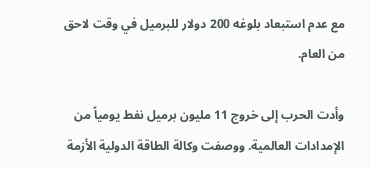مع عدم استبعاد بلوغه 200 دولار للبرميل في وقت لاحق من العام.

وأدت الحرب إلى خروج 11 مليون برميل نفط يومياً من الإمدادات العالمية. ووصفت وكالة الطاقة الدولية الأزمة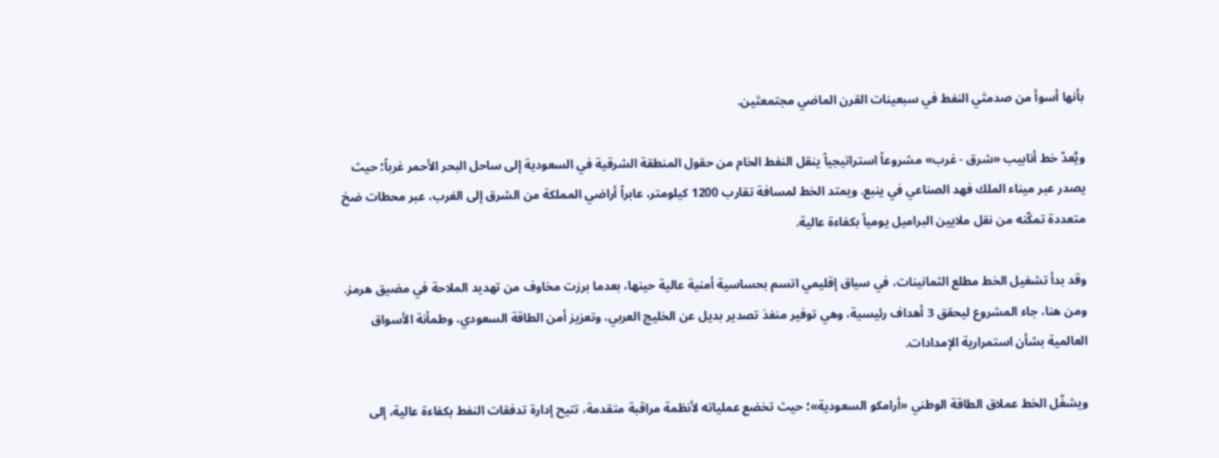بأنها أسوأ من صدمتَي النفط في سبعينات القرن الماضي مجتمعتَين.

ويُعدّ خط أنابيب «شرق - غرب» مشروعاً استراتيجياً ينقل النفط الخام من حقول المنطقة الشرقية في السعودية إلى ساحل البحر الأحمر غرباً؛ حيث يصدر عبر ميناء الملك فهد الصناعي في ينبع. ويمتد الخط لمسافة تقارب 1200 كيلومتر، عابراً أراضي المملكة من الشرق إلى الغرب، عبر محطات ضخ متعددة تمكّنه من نقل ملايين البراميل يومياً بكفاءة عالية.

وقد بدأ تشغيل الخط مطلع الثمانينات، في سياق إقليمي اتسم بحساسية أمنية عالية حينها، بعدما برزت مخاوف من تهديد الملاحة في مضيق هرمز. ومن هنا، جاء المشروع ليحقق 3 أهداف رئيسية، وهي توفير منفذ تصدير بديل عن الخليج العربي، وتعزيز أمن الطاقة السعودي، وطمأنة الأسواق العالمية بشأن استمرارية الإمدادات.

ويشغّل الخط عملاق الطاقة الوطني «أرامكو السعودية»؛ حيث تخضع عملياته لأنظمة مراقبة متقدمة، تتيح إدارة تدفقات النفط بكفاءة عالية، إلى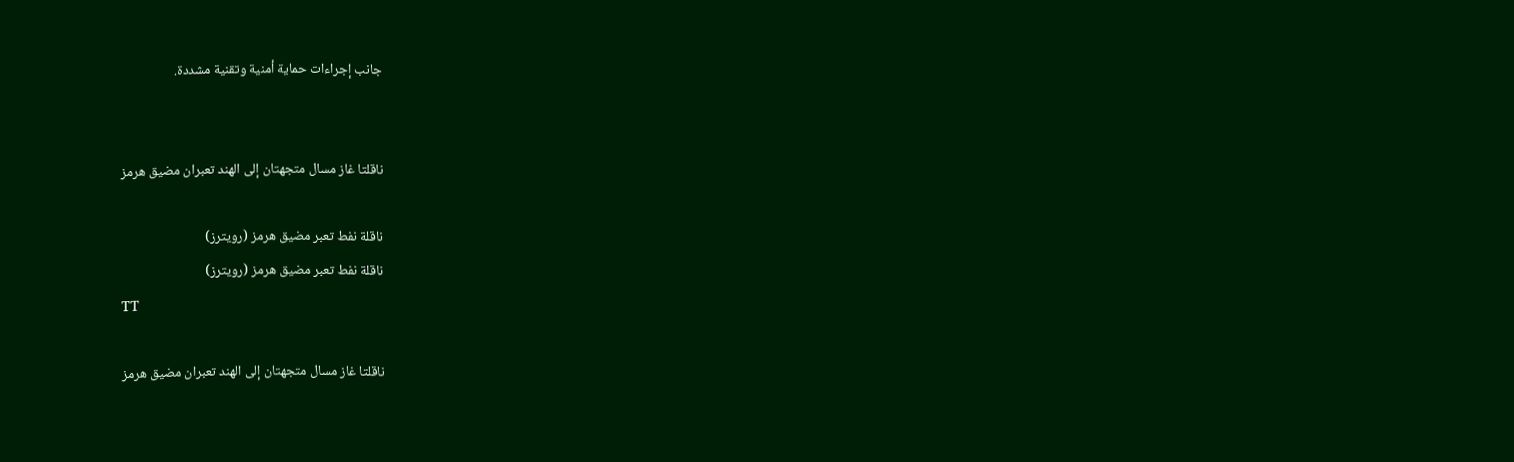جانب إجراءات حماية أمنية وتقنية مشددة.


ناقلتا غاز مسال متجهتان إلى الهند تعبران مضيق هرمز

ناقلة نفط تعبر مضيق هرمز (رويترز)
ناقلة نفط تعبر مضيق هرمز (رويترز)
TT

ناقلتا غاز مسال متجهتان إلى الهند تعبران مضيق هرمز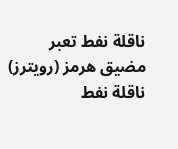ناقلة نفط تعبر مضيق هرمز (رويترز)
ناقلة نفط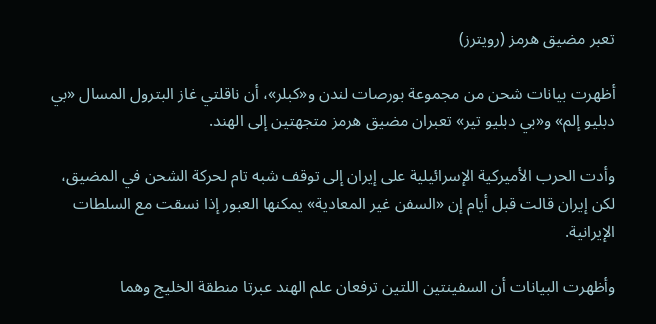تعبر مضيق هرمز (رويترز)

أظهرت بيانات شحن من مجموعة بورصات لندن و«كبلر»، أن ناقلتي غاز البترول المسال «بي دبليو إلم» و«بي دبليو تير» تعبران مضيق هرمز متجهتين إلى الهند.

وأدت الحرب الأميركية الإسرائيلية على إيران إلى توقف شبه تام لحركة الشحن في المضيق، لكن إيران قالت قبل أيام إن «السفن غير المعادية» يمكنها العبور إذا نسقت مع السلطات الإيرانية.

وأظهرت البيانات أن السفينتين اللتين ترفعان علم الهند عبرتا منطقة الخليج وهما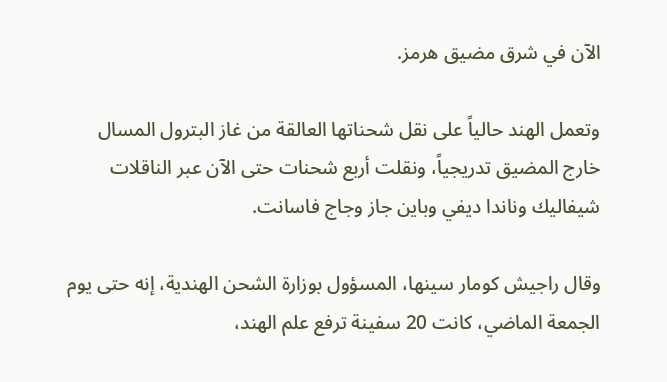الآن في شرق مضيق هرمز.

وتعمل الهند حالياً على نقل شحناتها العالقة من غاز البترول المسال خارج المضيق تدريجياً، ونقلت أربع شحنات حتى الآن عبر الناقلات شيفاليك وناندا ديفي وباين جاز وجاج فاسانت.

وقال راجيش كومار سينها، المسؤول بوزارة الشحن الهندية، إنه حتى يوم الجمعة الماضي، كانت 20 سفينة ترفع علم الهند،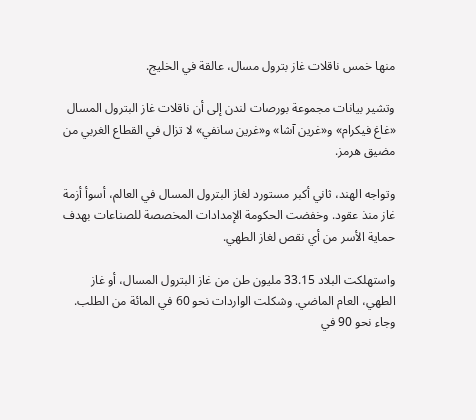منها خمس ناقلات غاز بترول مسال، عالقة في الخليج.

وتشير بيانات مجموعة بورصات لندن إلى أن ناقلات غاز البترول المسال «غاغ فيكرام» و«غرين آشا» و«غرين سانفي» لا تزال في القطاع الغربي من مضيق هرمز.

وتواجه الهند، ثاني أكبر مستورد لغاز البترول المسال في العالم، أسوأ أزمة غاز منذ عقود. وخفضت الحكومة الإمدادات المخصصة للصناعات بهدف حماية الأسر من أي نقص لغاز الطهي.

واستهلكت البلاد 33.15 مليون طن من غاز البترول المسال، أو غاز الطهي، العام الماضي. وشكلت الواردات نحو 60 في المائة من الطلب. وجاء نحو 90 في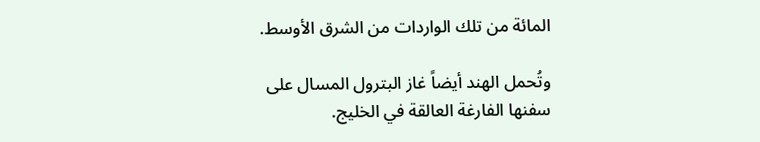المائة من تلك الواردات من الشرق الأوسط.

وتُحمل الهند أيضاً غاز البترول المسال على سفنها الفارغة العالقة في الخليج.